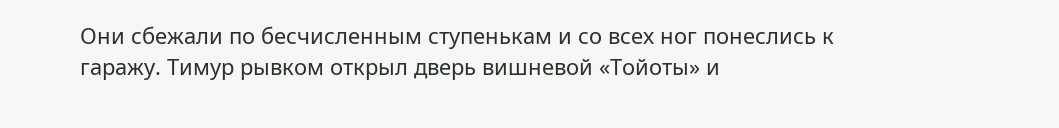Они сбежали по бесчисленным ступенькам и со всех ног понеслись к гаражу. Тимур рывком открыл дверь вишневой «Тойоты» и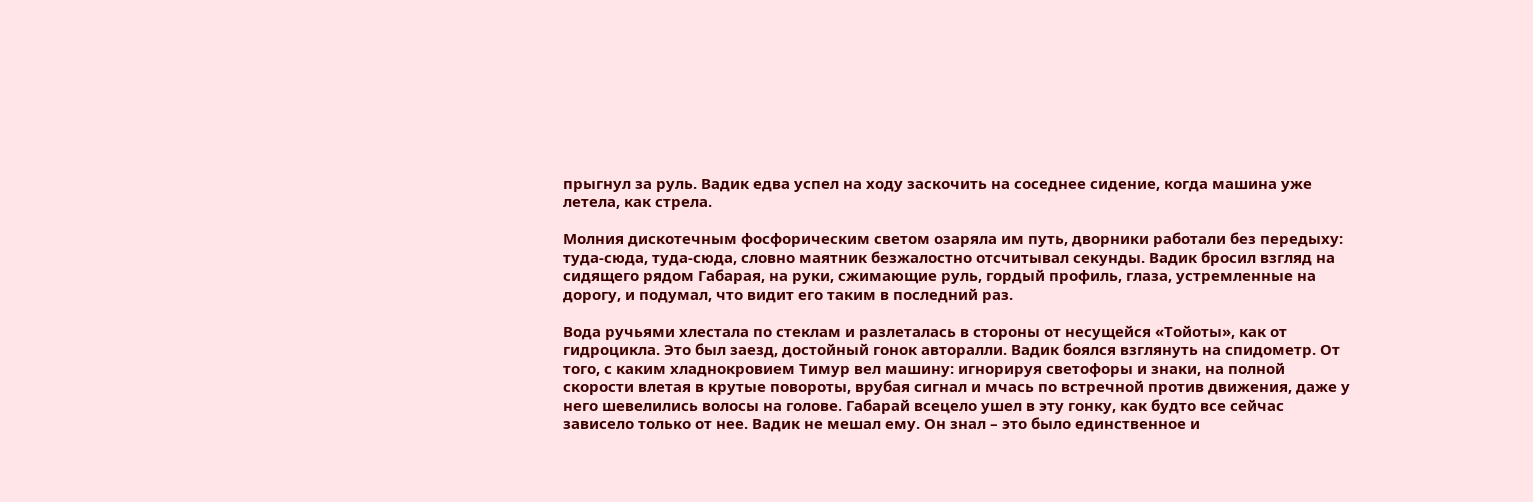прыгнул за руль. Вадик едва успел на ходу заскочить на соседнее сидение, когда машина уже летела, как стрела.

Молния дискотечным фосфорическим светом озаряла им путь, дворники работали без передыху: туда-сюда, туда-сюда, словно маятник безжалостно отсчитывал секунды. Вадик бросил взгляд на сидящего рядом Габарая, на руки, сжимающие руль, гордый профиль, глаза, устремленные на дорогу, и подумал, что видит его таким в последний раз.

Вода ручьями хлестала по стеклам и разлеталась в стороны от несущейся «Тойоты», как от гидроцикла. Это был заезд, достойный гонок авторалли. Вадик боялся взглянуть на спидометр. От того, с каким хладнокровием Тимур вел машину: игнорируя светофоры и знаки, на полной скорости влетая в крутые повороты, врубая сигнал и мчась по встречной против движения, даже у него шевелились волосы на голове. Габарай всецело ушел в эту гонку, как будто все сейчас зависело только от нее. Вадик не мешал ему. Он знал – это было единственное и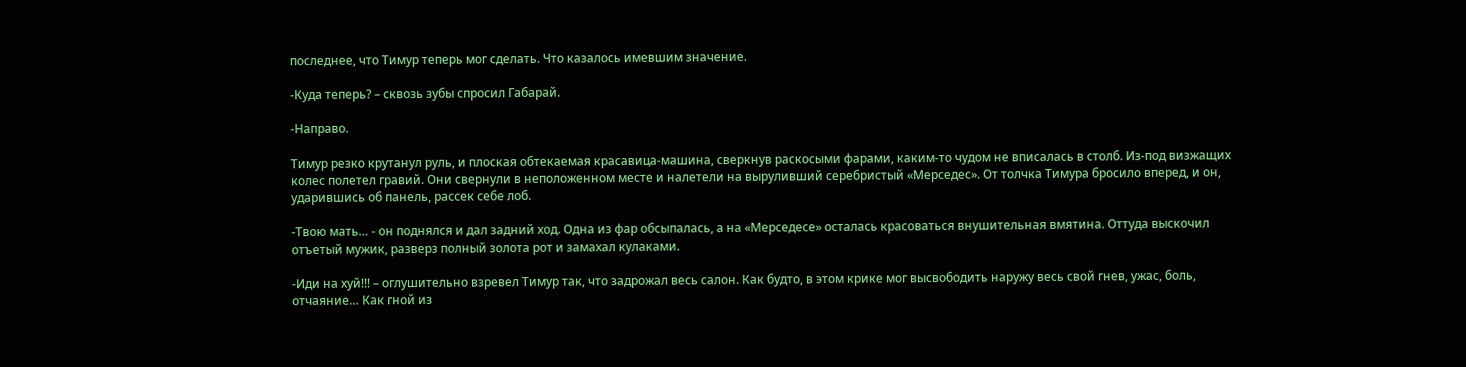последнее, что Тимур теперь мог сделать. Что казалось имевшим значение.

-Куда теперь? – сквозь зубы спросил Габарай.

-Направо.

Тимур резко крутанул руль, и плоская обтекаемая красавица-машина, сверкнув раскосыми фарами, каким-то чудом не вписалась в столб. Из-под визжащих колес полетел гравий. Они свернули в неположенном месте и налетели на выруливший серебристый «Мерседес». От толчка Тимура бросило вперед, и он, ударившись об панель, рассек себе лоб.

-Твою мать… - он поднялся и дал задний ход. Одна из фар обсыпалась, а на «Мерседесе» осталась красоваться внушительная вмятина. Оттуда выскочил отъетый мужик, разверз полный золота рот и замахал кулаками.

-Иди на хуй!!! – оглушительно взревел Тимур так, что задрожал весь салон. Как будто, в этом крике мог высвободить наружу весь свой гнев, ужас, боль, отчаяние… Как гной из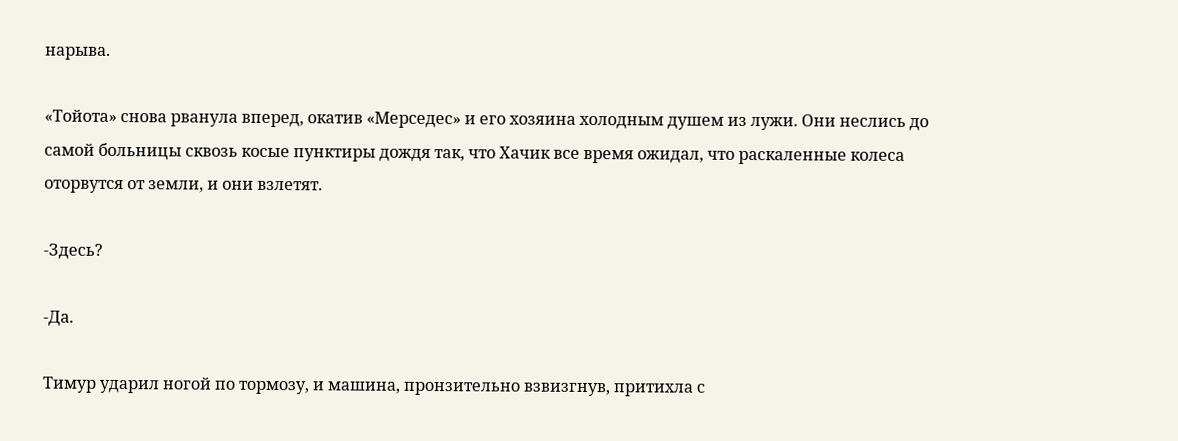нарыва.

«Тойота» снова рванула вперед, окатив «Мерседес» и его хозяина холодным душем из лужи. Они неслись до самой больницы сквозь косые пунктиры дождя так, что Хачик все время ожидал, что раскаленные колеса оторвутся от земли, и они взлетят.

-Здесь?

-Да.

Тимур ударил ногой по тормозу, и машина, пронзительно взвизгнув, притихла с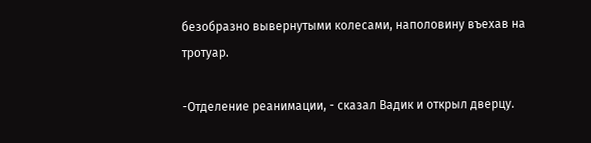безобразно вывернутыми колесами, наполовину въехав на тротуар.

-Отделение реанимации, - сказал Вадик и открыл дверцу.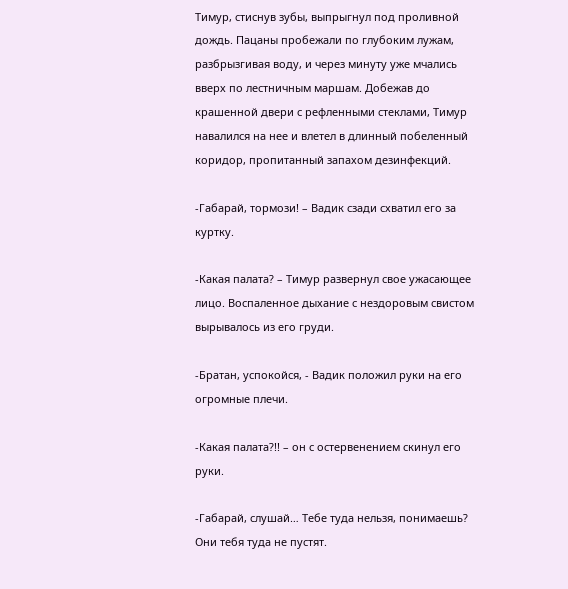Тимур, стиснув зубы, выпрыгнул под проливной дождь. Пацаны пробежали по глубоким лужам, разбрызгивая воду, и через минуту уже мчались вверх по лестничным маршам. Добежав до крашенной двери с рефленными стеклами, Тимур навалился на нее и влетел в длинный побеленный коридор, пропитанный запахом дезинфекций.

-Габарай, тормози! – Вадик сзади схватил его за куртку.

-Какая палата? – Тимур развернул свое ужасающее лицо. Воспаленное дыхание с нездоровым свистом вырывалось из его груди.

-Братан, успокойся, - Вадик положил руки на его огромные плечи.

-Какая палата?!! – он с остервенением скинул его руки.

-Габарай, слушай… Тебе туда нельзя, понимаешь? Они тебя туда не пустят.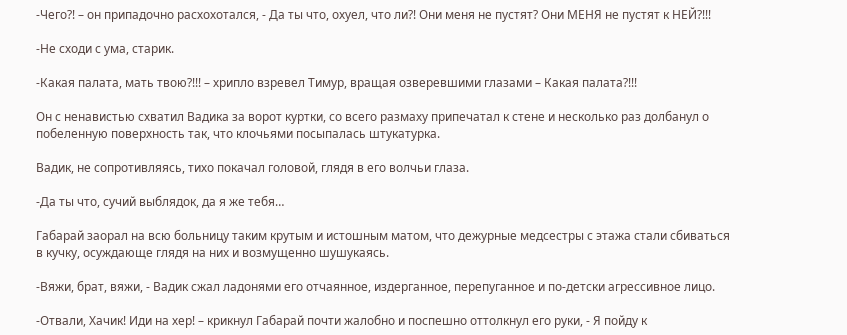-Чего?! – он припадочно расхохотался, - Да ты что, охуел, что ли?! Они меня не пустят? Они МЕНЯ не пустят к НЕЙ?!!!

-Не сходи с ума, старик.

-Какая палата, мать твою?!!! – хрипло взревел Тимур, вращая озверевшими глазами – Какая палата?!!!

Он с ненавистью схватил Вадика за ворот куртки, со всего размаху припечатал к стене и несколько раз долбанул о побеленную поверхность так, что клочьями посыпалась штукатурка.

Вадик, не сопротивляясь, тихо покачал головой, глядя в его волчьи глаза.

-Да ты что, сучий выблядок, да я же тебя…

Габарай заорал на всю больницу таким крутым и истошным матом, что дежурные медсестры с этажа стали сбиваться в кучку, осуждающе глядя на них и возмущенно шушукаясь.

-Вяжи, брат, вяжи, - Вадик сжал ладонями его отчаянное, издерганное, перепуганное и по-детски агрессивное лицо.

-Отвали, Хачик! Иди на хер! – крикнул Габарай почти жалобно и поспешно оттолкнул его руки, - Я пойду к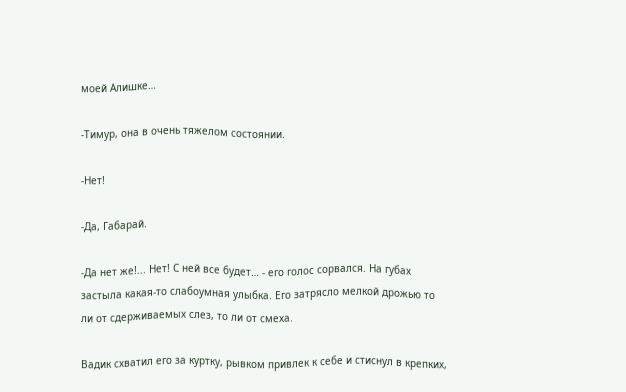моей Алишке…

-Тимур, она в очень тяжелом состоянии.

-Нет!

-Да, Габарай.

-Да нет же!... Нет! С ней все будет… - его голос сорвался. На губах застыла какая-то слабоумная улыбка. Его затрясло мелкой дрожью то ли от сдерживаемых слез, то ли от смеха.

Вадик схватил его за куртку, рывком привлек к себе и стиснул в крепких,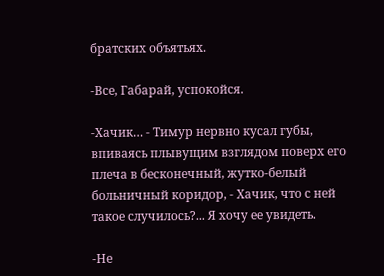братских объятьях.

-Все, Габарай, успокойся.

-Хачик… - Тимур нервно кусал губы, впиваясь плывущим взглядом поверх его плеча в бесконечный, жутко-белый больничный коридор, - Хачик, что с ней такое случилось?... Я хочу ее увидеть.

-Не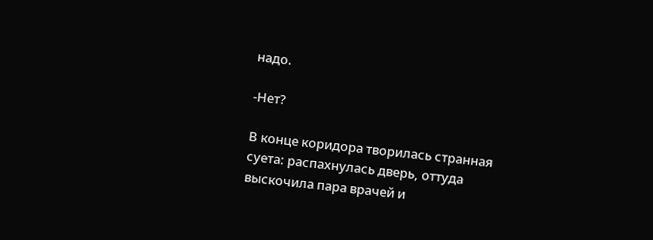надо.

-Нет?

В конце коридора творилась странная суета: распахнулась дверь, оттуда выскочила пара врачей и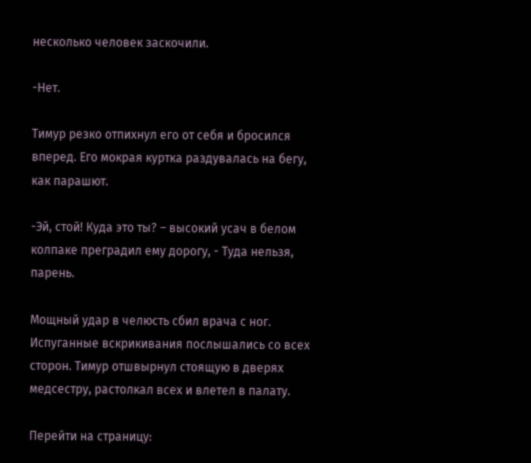несколько человек заскочили.

-Нет.

Тимур резко отпихнул его от себя и бросился вперед. Его мокрая куртка раздувалась на бегу, как парашют.

-Эй, стой! Куда это ты? – высокий усач в белом колпаке преградил ему дорогу, - Туда нельзя, парень.

Мощный удар в челюсть сбил врача с ног. Испуганные вскрикивания послышались со всех сторон. Тимур отшвырнул стоящую в дверях медсестру, растолкал всех и влетел в палату.

Перейти на страницу: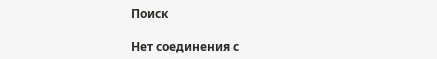Поиск

Нет соединения с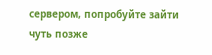сервером, попробуйте зайти чуть позже